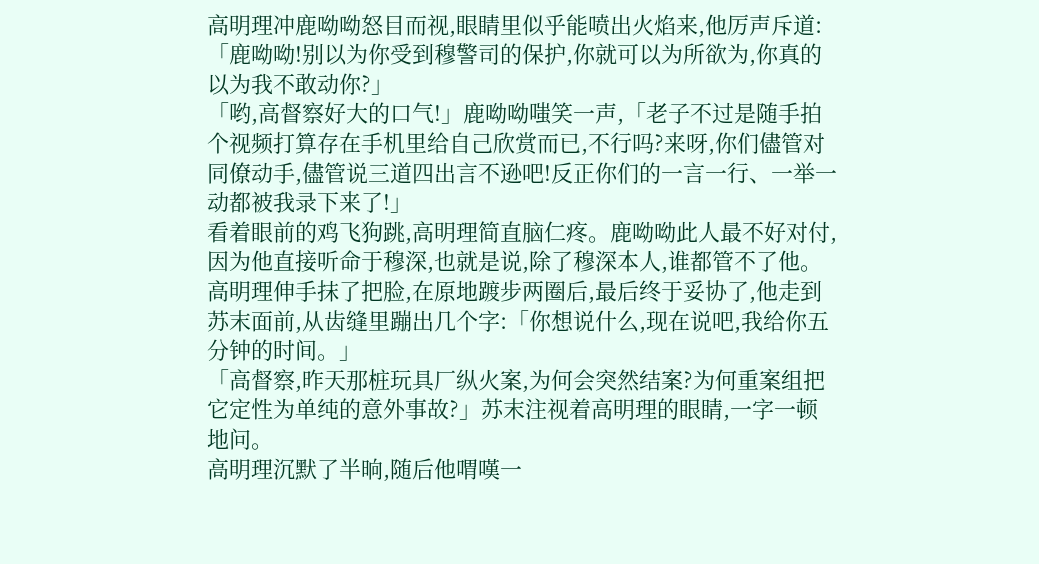高明理冲鹿呦呦怒目而视,眼睛里似乎能喷出火焰来,他厉声斥道:「鹿呦呦!别以为你受到穆警司的保护,你就可以为所欲为,你真的以为我不敢动你?」
「哟,高督察好大的口气!」鹿呦呦嗤笑一声,「老子不过是随手拍个视频打算存在手机里给自己欣赏而已,不行吗?来呀,你们儘管对同僚动手,儘管说三道四出言不逊吧!反正你们的一言一行、一举一动都被我录下来了!」
看着眼前的鸡飞狗跳,高明理简直脑仁疼。鹿呦呦此人最不好对付,因为他直接听命于穆深,也就是说,除了穆深本人,谁都管不了他。
高明理伸手抹了把脸,在原地踱步两圈后,最后终于妥协了,他走到苏末面前,从齿缝里蹦出几个字:「你想说什么,现在说吧,我给你五分钟的时间。」
「高督察,昨天那桩玩具厂纵火案,为何会突然结案?为何重案组把它定性为单纯的意外事故?」苏末注视着高明理的眼睛,一字一顿地问。
高明理沉默了半晌,随后他喟嘆一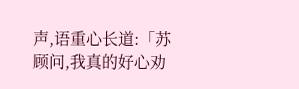声,语重心长道:「苏顾问,我真的好心劝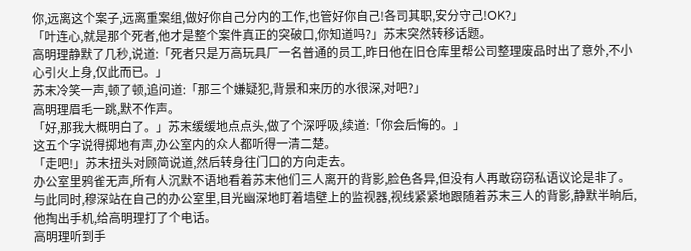你,远离这个案子,远离重案组,做好你自己分内的工作,也管好你自己!各司其职,安分守己!OK?」
「叶连心,就是那个死者,他才是整个案件真正的突破口,你知道吗?」苏末突然转移话题。
高明理静默了几秒,说道:「死者只是万高玩具厂一名普通的员工,昨日他在旧仓库里帮公司整理废品时出了意外,不小心引火上身,仅此而已。」
苏末冷笑一声,顿了顿,追问道:「那三个嫌疑犯,背景和来历的水很深,对吧?」
高明理眉毛一跳,默不作声。
「好,那我大概明白了。」苏末缓缓地点点头,做了个深呼吸,续道:「你会后悔的。」
这五个字说得掷地有声,办公室内的众人都听得一清二楚。
「走吧!」苏末扭头对顾简说道,然后转身往门口的方向走去。
办公室里鸦雀无声,所有人沉默不语地看着苏末他们三人离开的背影,脸色各异,但没有人再敢窃窃私语议论是非了。
与此同时,穆深站在自己的办公室里,目光幽深地盯着墙壁上的监视器,视线紧紧地跟随着苏末三人的背影,静默半晌后,他掏出手机,给高明理打了个电话。
高明理听到手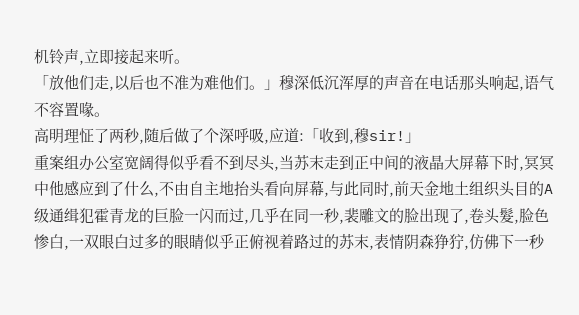机铃声,立即接起来听。
「放他们走,以后也不准为难他们。」穆深低沉浑厚的声音在电话那头响起,语气不容置喙。
高明理怔了两秒,随后做了个深呼吸,应道:「收到,穆sir!」
重案组办公室宽阔得似乎看不到尽头,当苏末走到正中间的液晶大屏幕下时,冥冥中他感应到了什么,不由自主地抬头看向屏幕,与此同时,前天金地土组织头目的A级通缉犯霍青龙的巨脸一闪而过,几乎在同一秒,裴雕文的脸出现了,卷头髮,脸色惨白,一双眼白过多的眼睛似乎正俯视着路过的苏末,表情阴森狰狞,仿佛下一秒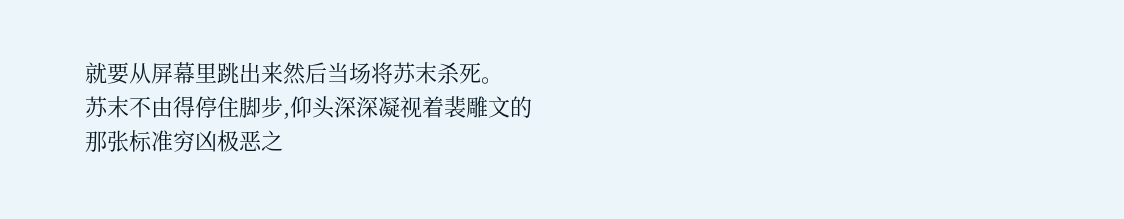就要从屏幕里跳出来然后当场将苏末杀死。
苏末不由得停住脚步,仰头深深凝视着裴雕文的那张标准穷凶极恶之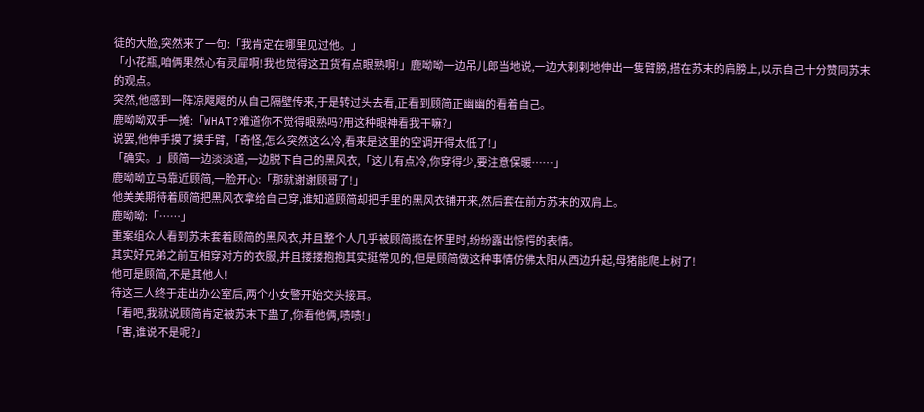徒的大脸,突然来了一句:「我肯定在哪里见过他。」
「小花瓶,咱俩果然心有灵犀啊!我也觉得这丑货有点眼熟啊!」鹿呦呦一边吊儿郎当地说,一边大剌剌地伸出一隻臂膀,搭在苏末的肩膀上,以示自己十分赞同苏末的观点。
突然,他感到一阵凉飕飕的从自己隔壁传来,于是转过头去看,正看到顾简正幽幽的看着自己。
鹿呦呦双手一摊:「WHAT?难道你不觉得眼熟吗?用这种眼神看我干嘛?」
说罢,他伸手摸了摸手臂,「奇怪,怎么突然这么冷,看来是这里的空调开得太低了!」
「确实。」顾简一边淡淡道,一边脱下自己的黑风衣,「这儿有点冷,你穿得少,要注意保暖……」
鹿呦呦立马靠近顾简,一脸开心:「那就谢谢顾哥了!」
他美美期待着顾简把黑风衣拿给自己穿,谁知道顾简却把手里的黑风衣铺开来,然后套在前方苏末的双肩上。
鹿呦呦:「……」
重案组众人看到苏末套着顾简的黑风衣,并且整个人几乎被顾简揽在怀里时,纷纷露出惊愕的表情。
其实好兄弟之前互相穿对方的衣服,并且搂搂抱抱其实挺常见的,但是顾简做这种事情仿佛太阳从西边升起,母猪能爬上树了!
他可是顾简,不是其他人!
待这三人终于走出办公室后,两个小女警开始交头接耳。
「看吧,我就说顾简肯定被苏末下蛊了,你看他俩,啧啧!」
「害,谁说不是呢?」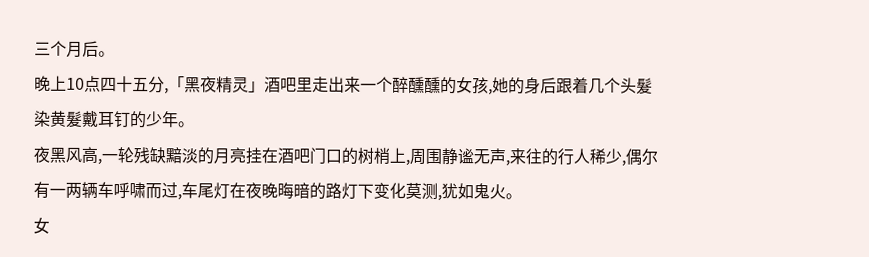三个月后。
晚上10点四十五分,「黑夜精灵」酒吧里走出来一个醉醺醺的女孩,她的身后跟着几个头髮染黄髮戴耳钉的少年。
夜黑风高,一轮残缺黯淡的月亮挂在酒吧门口的树梢上,周围静谧无声,来往的行人稀少,偶尔有一两辆车呼啸而过,车尾灯在夜晚晦暗的路灯下变化莫测,犹如鬼火。
女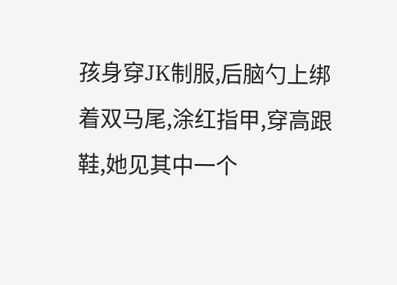孩身穿JK制服,后脑勺上绑着双马尾,涂红指甲,穿高跟鞋,她见其中一个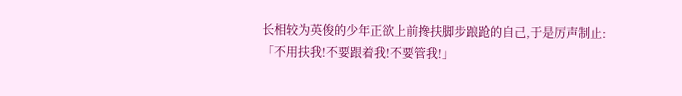长相较为英俊的少年正欲上前搀扶脚步踉跄的自己,于是厉声制止:「不用扶我!不要跟着我!不要管我!」